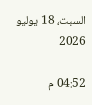السبت، 18 يوليو 2026

04:52 م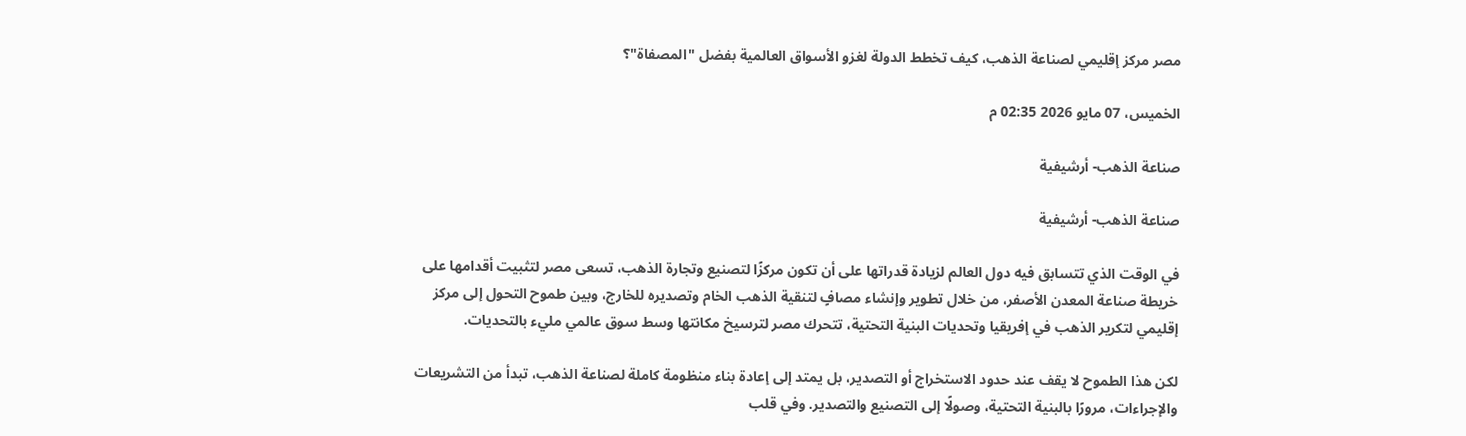مصر مركز إقليمي لصناعة الذهب، كيف تخطط الدولة لغزو الأسواق العالمية بفضل "المصفاة"؟

الخميس، 07 مايو 2026 02:35 م

صناعة الذهب- أرشيفية

صناعة الذهب- أرشيفية

في الوقت الذي تتسابق فيه دول العالم لزيادة قدراتها على أن تكون مركزًا لتصنيع وتجارة الذهب، تسعى مصر لتثبيت أقدامها على خريطة صناعة المعدن الأصفر، من خلال تطوير وإنشاء مصافٍ لتنقية الذهب الخام وتصديره للخارج، وبين طموح التحول إلى مركز إقليمي لتكرير الذهب في إفريقيا وتحديات البنية التحتية، تتحرك مصر لترسيخ مكانتها وسط سوق عالمي مليء بالتحديات.

لكن هذا الطموح لا يقف عند حدود الاستخراج أو التصدير، بل يمتد إلى إعادة بناء منظومة كاملة لصناعة الذهب، تبدأ من التشريعات والإجراءات، مرورًا بالبنية التحتية، وصولًا إلى التصنيع والتصدير. وفي قلب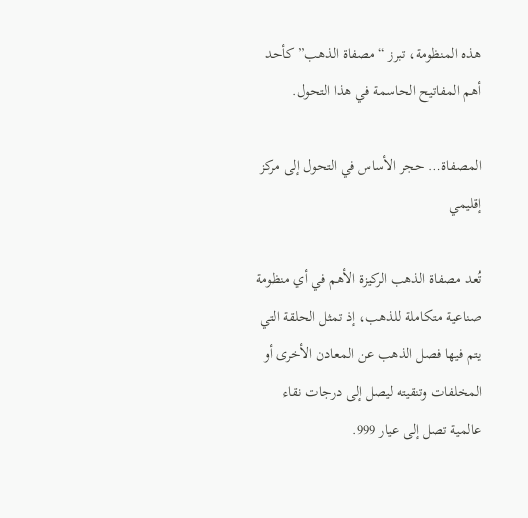هذه المنظومة، تبرز “مصفاة الذهب” كأحد أهم المفاتيح الحاسمة في هذا التحول.

المصفاة… حجر الأساس في التحول إلى مركز إقليمي

تُعد مصفاة الذهب الركيزة الأهم في أي منظومة صناعية متكاملة للذهب، إذ تمثل الحلقة التي يتم فيها فصل الذهب عن المعادن الأخرى أو المخلفات وتنقيته ليصل إلى درجات نقاء عالمية تصل إلى عيار 999.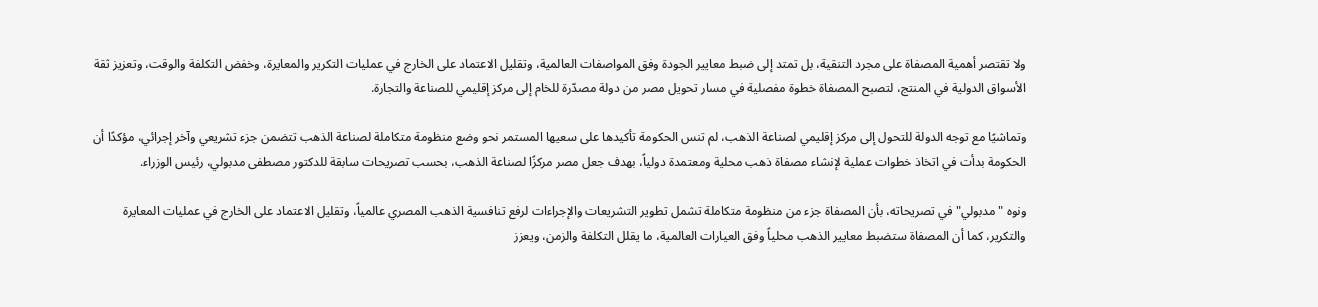ولا تقتصر أهمية المصفاة على مجرد التنقية، بل تمتد إلى ضبط معايير الجودة وفق المواصفات العالمية، وتقليل الاعتماد على الخارج في عمليات التكرير والمعايرة، وخفض التكلفة والوقت، وتعزيز ثقة الأسواق الدولية في المنتج، لتصبح المصفاة خطوة مفصلية في مسار تحويل مصر من دولة مصدّرة للخام إلى مركز إقليمي للصناعة والتجارة.

وتماشيًا مع توجه الدولة للتحول إلى مركز إقليمي لصناعة الذهب، لم تنس الحكومة تأكيدها على سعيها المستمر نحو وضع منظومة متكاملة لصناعة الذهب تتضمن جزء تشريعي وآخر إجرائي، مؤكدًا أن الحكومة بدأت في اتخاذ خطوات عملية لإنشاء مصفاة ذهب محلية ومعتمدة دولياً، بهدف جعل مصر مركزًا لصناعة الذهب، بحسب تصريحات سابقة للدكتور مصطفى مدبولي، رئيس الوزراء.

ونوه "مدبولي" في تصريحاته، بأن المصفاة جزء من منظومة متكاملة تشمل تطوير التشريعات والإجراءات لرفع تنافسية الذهب المصري عالمياً، وتقليل الاعتماد على الخارج في عمليات المعايرة والتكرير، كما أن المصفاة ستضبط معايير الذهب محلياً وفق العيارات العالمية، ما يقلل التكلفة والزمن، ويعزز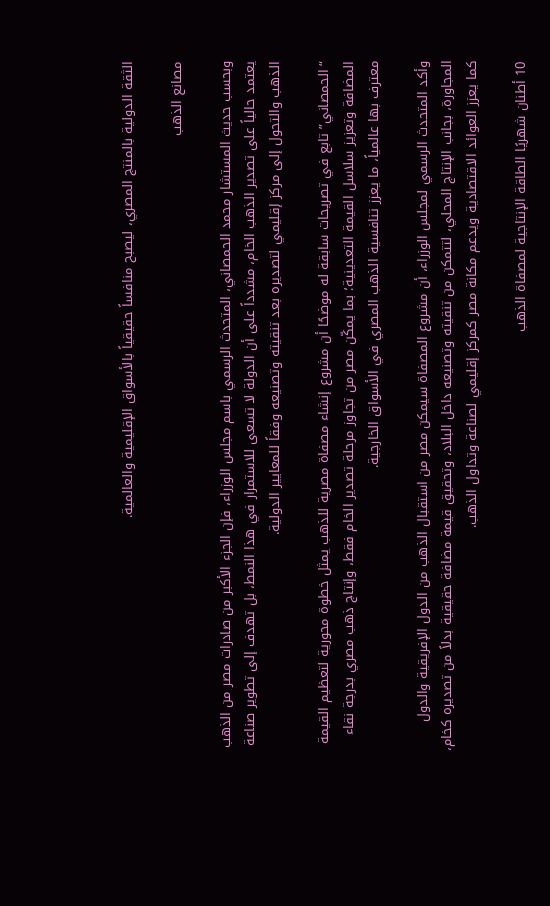الثقة الدولية بالمنتج المصري، ليصبح منافساً حقيقياً بالأسواق الإقليمية والعالمية.

مصانع الذهب

وبحسب حديث المستشار محمد الحمصاني، المتحدث الرسمي باسم مجلس الوزراء، فإن الجزء الأكبر من صادرات مصر من الذهب يعتمد حالياً على تصدير الذهب الخام، مشدداً على أن الدولة لا تسعى للاستمرار في هذا النمط، بل تهدف إلى تطوير صناعة الذهب والتحول إلى مركز إقليمي لتصديره بعد تنقيته وتصنيعه وفقاً للمعايير الدولية.

“الحمصاني” تابع في تصريحات سابقة له موضحًا أن مشروع إنشاء مصفاة مصرية للذهب يمثل خطوة محورية لتعظيم القيمة المضافة وتعزيز سلاسل القيمة التعدينية؛ بما يمكّن مصر من تجاوز مرحلة تصدير الخام فقط، وإنتاج ذهب مصري بدرجة نقاء معترف بها عالمياً، ما يعزز تنافسية الذهب المصري في الأسواق الخارجية.

وأكد المتحدث الرسمي لمجلس الوزراء، أن مشروع المصفاة سيمكن مصر من استقبال الذهب من الدول الإفريقية والدول المجاورة، بجانب الإنتاج المحلي، لتتمكن من تنقيته وتصنيعه داخل البلاد، وتحقيق قيمة مضافة حقيقية بدلاً من تصديره كخام، كما يعزز العوائد الاقتصادية ويدعم مكانة مصر كمركز إقليمي لصناعة وتداول الذهب.

10 أطنان شهريًا الطاقة الإنتاجية لمصفاة الذهب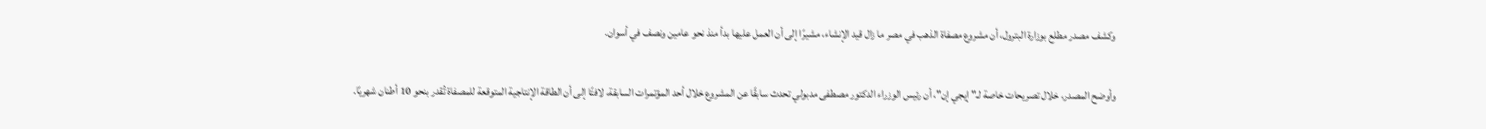وكشف مصدر مطلع بوزارة البترول، أن مشروع مصفاة الذهب في مصر ما زال قيد الإنشاء، مشيرًا إلى أن العمل عليها بدأ منذ نحو عامين ونصف في أسوان.

وأوضح المصدر، خلال تصريحات خاصة لـ"إيجي إن"، أن رئيس الوزراء الدكتور مصطفى مدبولي تحدث سابقًا عن المشروع خلال أحد المؤتمرات السابقة، لافتًا إلى أن الطاقة الإنتاجية المتوقعة للمصفاة تُقدر بنحو 10 أطنان شهريًا.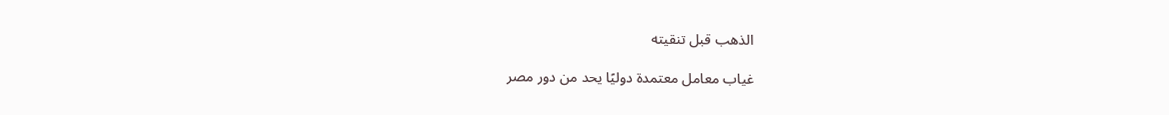الذهب قبل تنقيته

غياب معامل معتمدة دوليًا يحد من دور مصر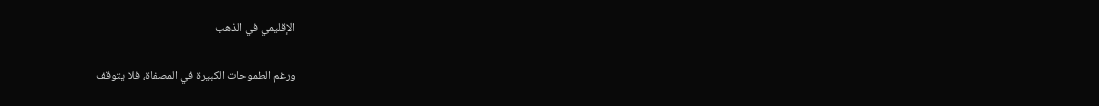الإقليمي في الذهب

ورغم الطموحات الكبيرة في المصفاة، فلا يتوقف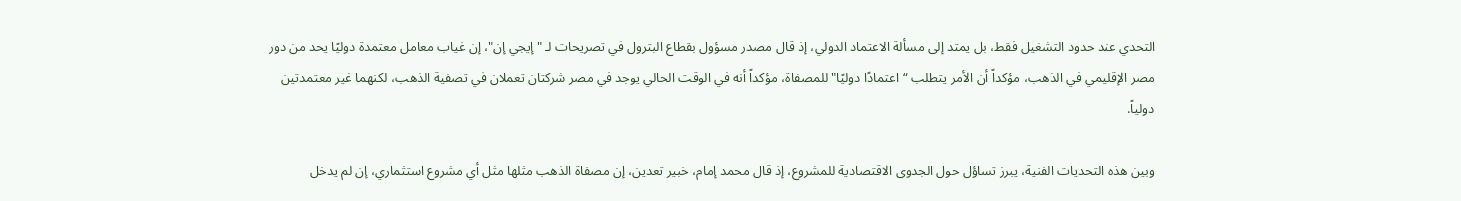التحدي عند حدود التشغيل فقط، بل يمتد إلى مسألة الاعتماد الدولي، إذ قال مصدر مسؤول بقطاع البترول في تصريحات لـ "إيجي إن"، إن غياب معامل معتمدة دوليًا يحد من دور مصر الإقليمي في الذهب، مؤكداً أن الأمر يتطلب “اعتمادًا دوليًا" للمصفاة، مؤكداً أنه في الوقت الحالي يوجد في مصر شركتان تعملان في تصفية الذهب، لكنهما غير معتمدتين دولياً.

وبين هذه التحديات الفنية، يبرز تساؤل حول الجدوى الاقتصادية للمشروع، إذ قال محمد إمام، خبير تعدين، إن مصفاة الذهب مثلها مثل أي مشروع استثماري، إن لم يدخل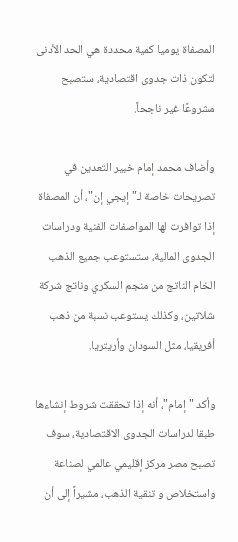المصفاة يوميا كمية محددة هي الحد الأدنى لتكون ذات جدوى اقتصادية، ستصبح مشروعًا غير ناجحاً.

وأضاف محمد إمام خبير التعدين في تصريحات خاصة لـ"إيجي إن"، أن المصفاة إذا توافرت لها المواصفات الفنية ودراسات الجدوى المالية، ستستوعب جميع الذهب الخام الناتج من منجم السكري وناتج شركة شلاتين، وكذلك يستوعب نسبة من ذهب أفريقيا، مثل السودان وأريتريا.

وأكد "إمام"، أنه إذا تحققت شروط إنشاءها طبقا لدراسات الجدوى الاقتصادية، سوف تصبح مصر مركز إقليمي عالمي لصناعة واستخلاص و تنقية الذهب، مشيراً إلى أن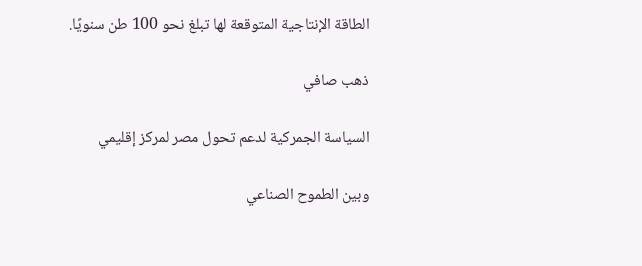الطاقة الإنتاجية المتوقعة لها تبلغ نحو 100 طن سنويًا.

ذهب صافي

السياسة الجمركية لدعم تحول مصر لمركز إقليمي

وبين الطموح الصناعي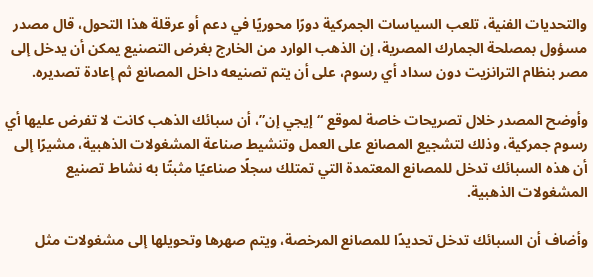والتحديات الفنية، تلعب السياسات الجمركية دورًا محوريًا في دعم أو عرقلة هذا التحول، قال مصدر مسؤول بمصلحة الجمارك المصرية، إن الذهب الوارد من الخارج بغرض التصنيع يمكن أن يدخل إلى مصر بنظام الترانزيت دون سداد أي رسوم، على أن يتم تصنيعه داخل المصانع ثم إعادة تصديره.

وأوضح المصدر خلال تصريحات خاصة لموقع “إيجي إن”، أن سبائك الذهب كانت لا تفرض عليها أي رسوم جمركية، وذلك لتشجيع المصانع على العمل وتنشيط صناعة المشغولات الذهبية، مشيرًا إلى أن هذه السبائك تدخل للمصانع المعتمدة التي تمتلك سجلًا صناعيًا مثبتًا به نشاط تصنيع المشغولات الذهبية.

وأضاف أن السبائك تدخل تحديدًا للمصانع المرخصة، ويتم صهرها وتحويلها إلى مشغولات مثل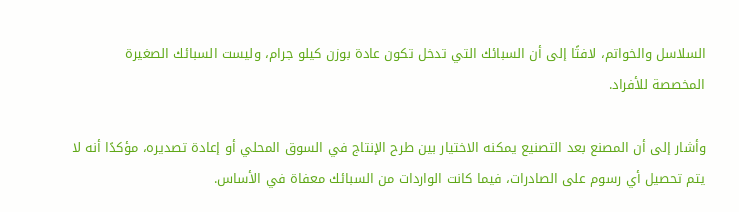السلاسل والخواتم، لافتًا إلى أن السبائك التي تدخل تكون عادة بوزن كيلو جرام، وليست السبائك الصغيرة المخصصة للأفراد.

وأشار إلى أن المصنع بعد التصنيع يمكنه الاختيار بين طرح الإنتاج في السوق المحلي أو إعادة تصديره، مؤكدًا أنه لا يتم تحصيل أي رسوم على الصادرات، فيما كانت الواردات من السبائك معفاة في الأساس.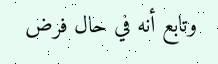وتابع أنه في حال فرض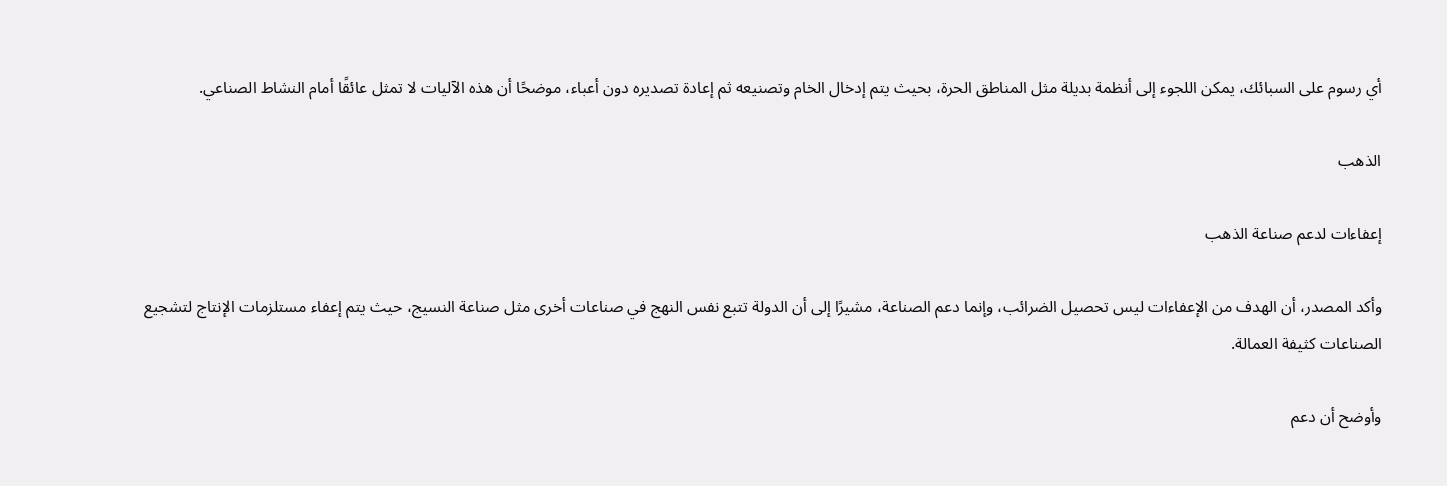أي رسوم على السبائك، يمكن اللجوء إلى أنظمة بديلة مثل المناطق الحرة، بحيث يتم إدخال الخام وتصنيعه ثم إعادة تصديره دون أعباء، موضحًا أن هذه الآليات لا تمثل عائقًا أمام النشاط الصناعي.

الذهب

إعفاءات لدعم صناعة الذهب

وأكد المصدر، أن الهدف من الإعفاءات ليس تحصيل الضرائب، وإنما دعم الصناعة، مشيرًا إلى أن الدولة تتبع نفس النهج في صناعات أخرى مثل صناعة النسيج، حيث يتم إعفاء مستلزمات الإنتاج لتشجيع الصناعات كثيفة العمالة.

وأوضح أن دعم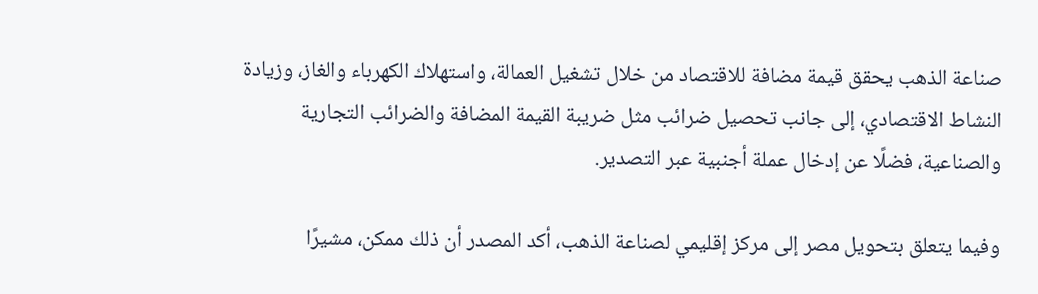صناعة الذهب يحقق قيمة مضافة للاقتصاد من خلال تشغيل العمالة، واستهلاك الكهرباء والغاز، وزيادة النشاط الاقتصادي، إلى جانب تحصيل ضرائب مثل ضريبة القيمة المضافة والضرائب التجارية والصناعية، فضلًا عن إدخال عملة أجنبية عبر التصدير.

وفيما يتعلق بتحويل مصر إلى مركز إقليمي لصناعة الذهب، أكد المصدر أن ذلك ممكن، مشيرًا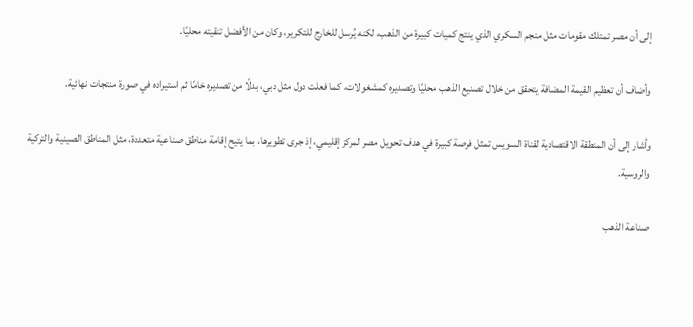إلى أن مصر تمتلك مقومات مثل منجم السكري الذي ينتج كميات كبيرة من الذهب، لكنه يُرسل للخارج للتكرير، وكان من الأفضل تنقيته محليًا.

وأضاف أن تعظيم القيمة المضافة يتحقق من خلال تصنيع الذهب محليًا وتصديره كمشغولات، كما فعلت دول مثل دبي، بدلًا من تصديره خامًا ثم استيراده في صورة منتجات نهائية.

وأشار إلى أن المنطقة الاقتصادية لقناة السويس تمثل فرصة كبيرة في هدف تحويل مصر لمركز إقليمي، إذ جرى تطويرها، بما يتيح إقامة مناطق صناعية متعددة، مثل المناطق الصينية والتركية والروسية.

صناعة الذهب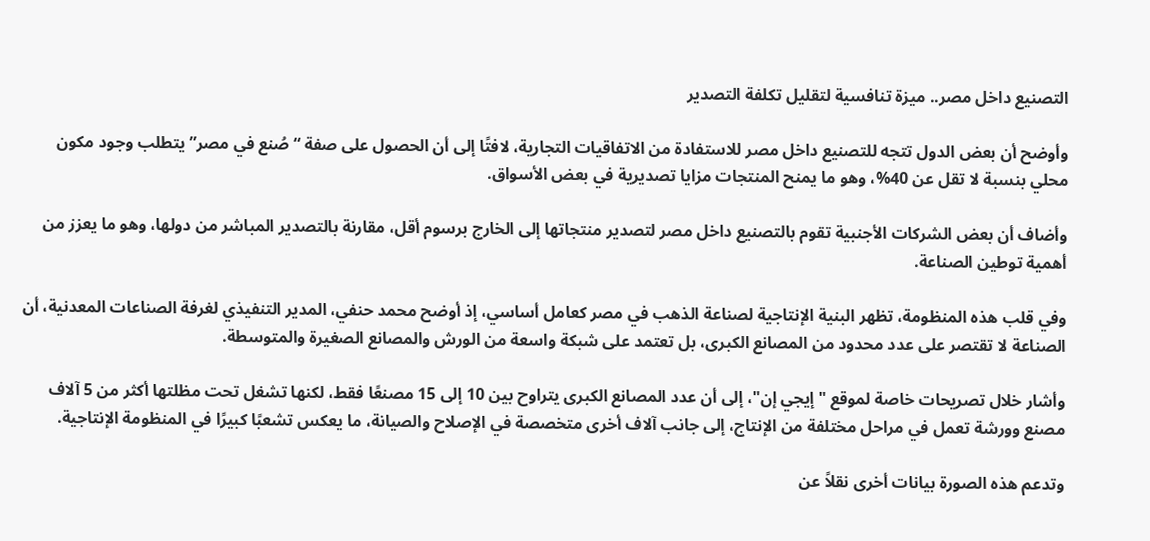التصنيع داخل مصر.. ميزة تنافسية لتقليل تكلفة التصدير

وأوضح أن بعض الدول تتجه للتصنيع داخل مصر للاستفادة من الاتفاقيات التجارية، لافتًا إلى أن الحصول على صفة “صُنع في مصر” يتطلب وجود مكون محلي بنسبة لا تقل عن 40%، وهو ما يمنح المنتجات مزايا تصديرية في بعض الأسواق.

وأضاف أن بعض الشركات الأجنبية تقوم بالتصنيع داخل مصر لتصدير منتجاتها إلى الخارج برسوم أقل، مقارنة بالتصدير المباشر من دولها، وهو ما يعزز من أهمية توطين الصناعة.

وفي قلب هذه المنظومة، تظهر البنية الإنتاجية لصناعة الذهب في مصر كعامل أساسي، إذ أوضح محمد حنفي، المدير التنفيذي لغرفة الصناعات المعدنية، أن الصناعة لا تقتصر على عدد محدود من المصانع الكبرى، بل تعتمد على شبكة واسعة من الورش والمصانع الصغيرة والمتوسطة.

وأشار خلال تصريحات خاصة لموقع "إيجي إن"، إلى أن عدد المصانع الكبرى يتراوح بين 10 إلى 15 مصنعًا فقط، لكنها تشغل تحت مظلتها أكثر من 5 آلاف مصنع وورشة تعمل في مراحل مختلفة من الإنتاج، إلى جانب آلاف أخرى متخصصة في الإصلاح والصيانة، ما يعكس تشعبًا كبيرًا في المنظومة الإنتاجية.

وتدعم هذه الصورة بيانات أخرى نقلاً عن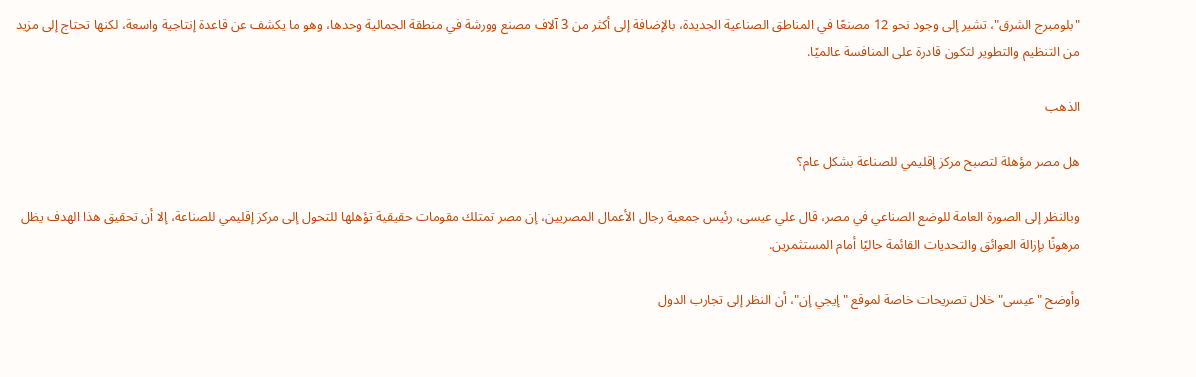"بلومبرج الشرق"، تشير إلى وجود نحو 12 مصنعًا في المناطق الصناعية الجديدة، بالإضافة إلى أكثر من 3 آلاف مصنع وورشة في منطقة الجمالية وحدها، وهو ما يكشف عن قاعدة إنتاجية واسعة، لكنها تحتاج إلى مزيد من التنظيم والتطوير لتكون قادرة على المنافسة عالميًا.

الذهب

هل مصر مؤهلة لتصبح مركز إقليمي للصناعة بشكل عام؟

وبالنظر إلى الصورة العامة للوضع الصناعي في مصر، قال علي عيسى، رئيس جمعية رجال الأعمال المصريين، إن مصر تمتلك مقومات حقيقية تؤهلها للتحول إلى مركز إقليمي للصناعة، إلا أن تحقيق هذا الهدف يظل مرهونًا بإزالة العوائق والتحديات القائمة حاليًا أمام المستثمرين.

وأوضح "عيسى" خلال تصريحات خاصة لموقع "إيجي إن"، أن النظر إلى تجارب الدول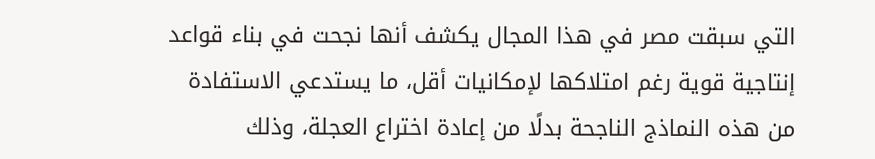التي سبقت مصر في هذا المجال يكشف أنها نجحت في بناء قواعد إنتاجية قوية رغم امتلاكها لإمكانيات أقل، ما يستدعي الاستفادة من هذه النماذج الناجحة بدلًا من إعادة اختراع العجلة، وذلك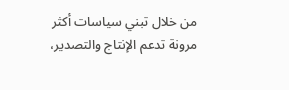من خلال تبني سياسات أكثر مرونة تدعم الإنتاج والتصدير،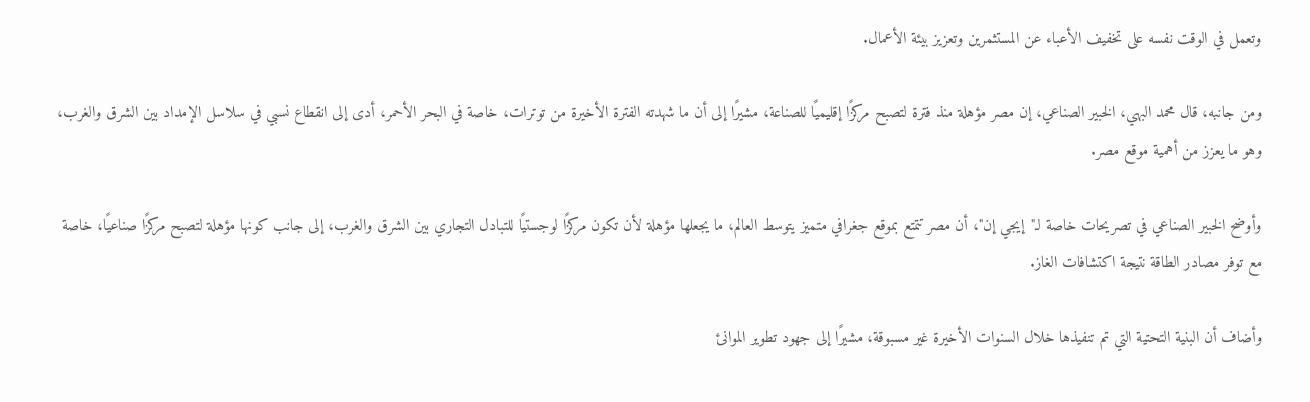وتعمل في الوقت نفسه على تخفيف الأعباء عن المستثمرين وتعزيز بيئة الأعمال.

ومن جانبه، قال محمد البهي، الخبير الصناعي، إن مصر مؤهلة منذ فترة لتصبح مركزًا إقليميًا للصناعة، مشيرًا إلى أن ما شهدته الفترة الأخيرة من توترات، خاصة في البحر الأحمر، أدى إلى انقطاع نسبي في سلاسل الإمداد بين الشرق والغرب، وهو ما يعزز من أهمية موقع مصر.

وأوضح الخبير الصناعي في تصريحات خاصة لـ"إيجي إن"، أن مصر تتمتع بموقع جغرافي متميز يتوسط العالم، ما يجعلها مؤهلة لأن تكون مركزًا لوجستيًا للتبادل التجاري بين الشرق والغرب، إلى جانب كونها مؤهلة لتصبح مركزًا صناعيًا، خاصة مع توفر مصادر الطاقة نتيجة اكتشافات الغاز.

وأضاف أن البنية التحتية التي تم تنفيذها خلال السنوات الأخيرة غير مسبوقة، مشيرًا إلى جهود تطوير الموانئ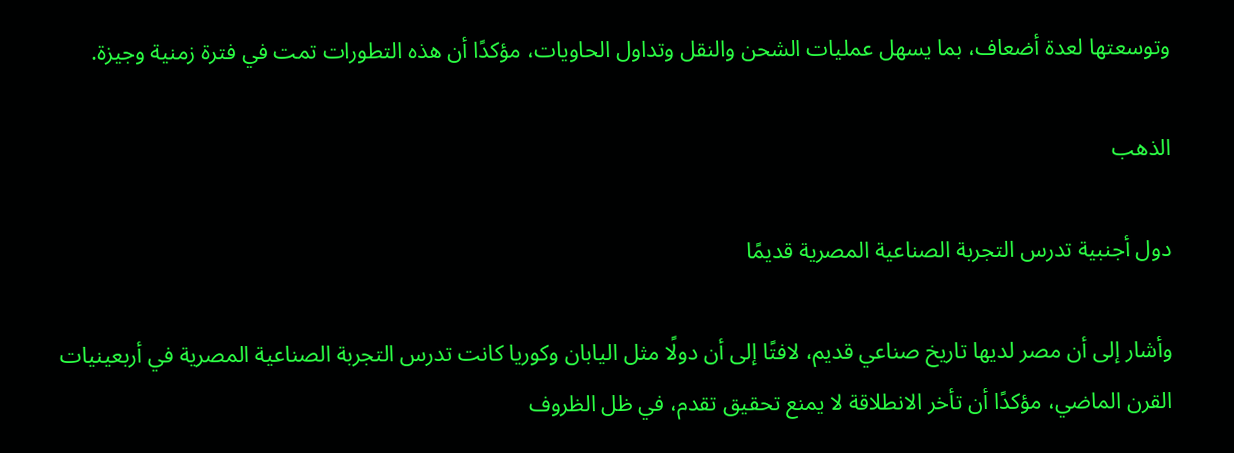وتوسعتها لعدة أضعاف، بما يسهل عمليات الشحن والنقل وتداول الحاويات، مؤكدًا أن هذه التطورات تمت في فترة زمنية وجيزة.

الذهب

دول أجنبية تدرس التجربة الصناعية المصرية قديمًا

وأشار إلى أن مصر لديها تاريخ صناعي قديم، لافتًا إلى أن دولًا مثل اليابان وكوريا كانت تدرس التجربة الصناعية المصرية في أربعينيات القرن الماضي، مؤكدًا أن تأخر الانطلاقة لا يمنع تحقيق تقدم، في ظل الظروف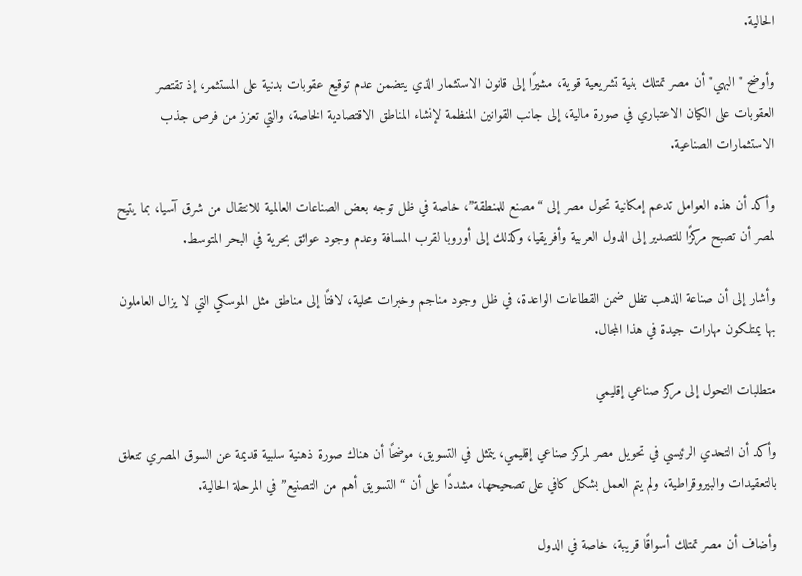الحالية.

وأوضح "البهي" أن مصر تمتلك بنية تشريعية قوية، مشيرًا إلى قانون الاستثمار الذي يتضمن عدم توقيع عقوبات بدنية على المستثمر، إذ تقتصر العقوبات على الكيان الاعتباري في صورة مالية، إلى جانب القوانين المنظمة لإنشاء المناطق الاقتصادية الخاصة، والتي تعزز من فرص جذب الاستثمارات الصناعية.

وأكد أن هذه العوامل تدعم إمكانية تحول مصر إلى “مصنع للمنطقة”، خاصة في ظل توجه بعض الصناعات العالمية للانتقال من شرق آسيا، بما يتيح لمصر أن تصبح مركزًا للتصدير إلى الدول العربية وأفريقيا، وكذلك إلى أوروبا لقرب المسافة وعدم وجود عوائق بحرية في البحر المتوسط.

وأشار إلى أن صناعة الذهب تظل ضمن القطاعات الواعدة، في ظل وجود مناجم وخبرات محلية، لافتًا إلى مناطق مثل الموسكي التي لا يزال العاملون بها يمتلكون مهارات جيدة في هذا المجال.

متطلبات التحول إلى مركز صناعي إقليمي

وأكد أن التحدي الرئيسي في تحويل مصر لمركز صناعي إقليمي، يتمثل في التسويق، موضحًا أن هناك صورة ذهنية سلبية قديمة عن السوق المصري تتعلق بالتعقيدات والبيروقراطية، ولم يتم العمل بشكل كافي على تصحيحها، مشددًا على أن “التسويق أهم من التصنيع” في المرحلة الحالية.

وأضاف أن مصر تمتلك أسواقًا قريبة، خاصة في الدول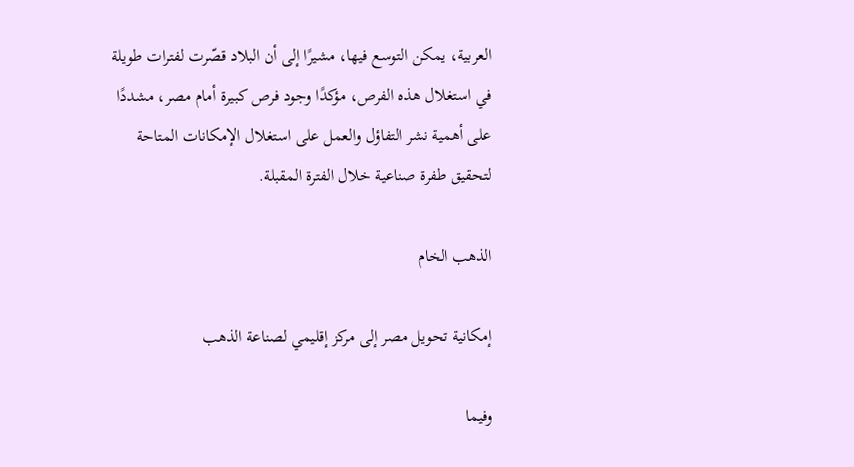العربية، يمكن التوسع فيها، مشيرًا إلى أن البلاد قصّرت لفترات طويلة في استغلال هذه الفرص، مؤكدًا وجود فرص كبيرة أمام مصر، مشددًا على أهمية نشر التفاؤل والعمل على استغلال الإمكانات المتاحة لتحقيق طفرة صناعية خلال الفترة المقبلة.

الذهب الخام

إمكانية تحويل مصر إلى مركز إقليمي لصناعة الذهب

وفيما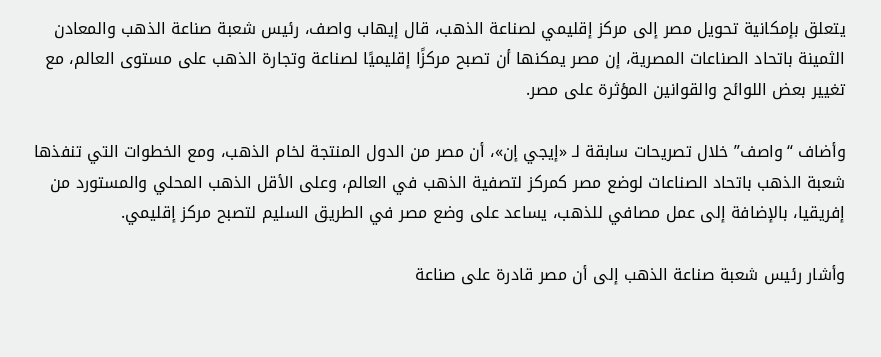يتعلق بإمكانية تحويل مصر إلى مركز إقليمي لصناعة الذهب، قال إيهاب واصف، رئيس شعبة صناعة الذهب والمعادن الثمينة باتحاد الصناعات المصرية، إن مصر يمكنها أن تصبح مركزًا إقليميًا لصناعة وتجارة الذهب على مستوى العالم، مع تغيير بعض اللوائح والقوانين المؤثرة على مصر.

وأضاف “واصف” خلال تصريحات سابقة لـ «إيجي إن»، أن مصر من الدول المنتجة لخام الذهب، ومع الخطوات التي تنفذها شعبة الذهب باتحاد الصناعات لوضع مصر كمركز لتصفية الذهب في العالم، وعلى الأقل الذهب المحلي والمستورد من إفريقيا، بالإضافة إلى عمل مصافي للذهب، يساعد على وضع مصر في الطريق السليم لتصبح مركز إقليمي.

وأشار رئيس شعبة صناعة الذهب إلى أن مصر قادرة على صناعة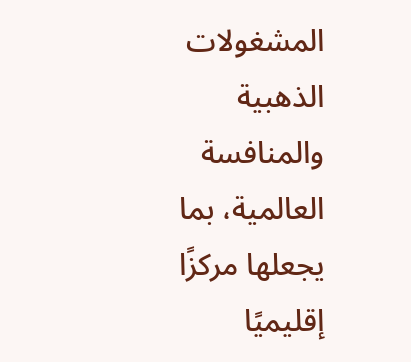المشغولات الذهبية والمنافسة العالمية، بما يجعلها مركزًا إقليميًا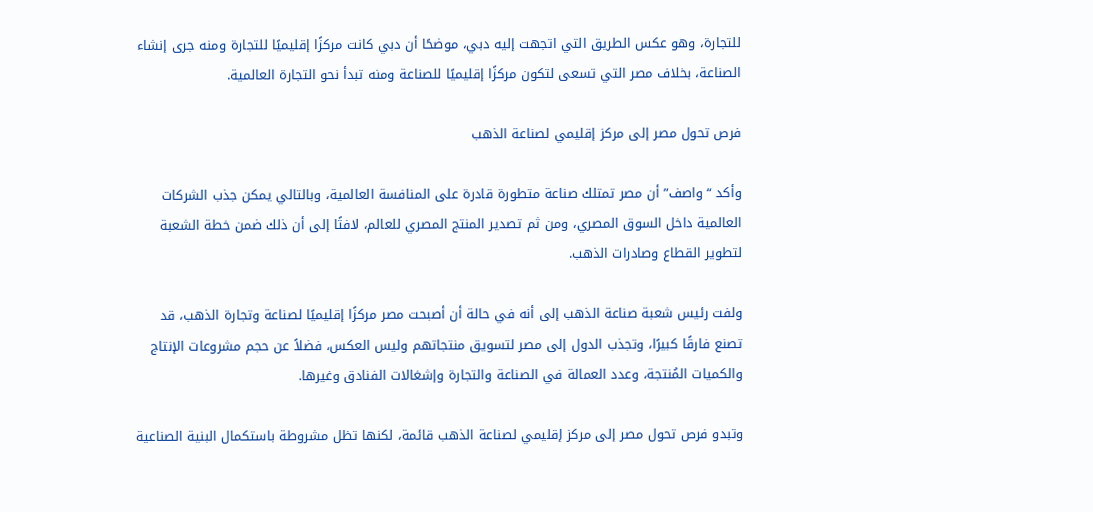للتجارة، وهو عكس الطريق التي اتجهت إليه دبي، موضحًا أن دبي كانت مركزًا إقليميًا للتجارة ومنه جرى إنشاء الصناعة، بخلاف مصر التي تسعى لتكون مركزًا إقليميًا للصناعة ومنه تبدأ نحو التجارة العالمية.

فرص تحول مصر إلى مركز إقليمي لصناعة الذهب

وأكد “واصف” أن مصر تمتلك صناعة متطورة قادرة على المنافسة العالمية، وبالتالي يمكن جذب الشركات العالمية داخل السوق المصري، ومن ثم تصدير المنتج المصري للعالم، لافتًا إلى أن ذلك ضمن خطة الشعبة لتطوير القطاع وصادرات الذهب.

ولفت رئيس شعبة صناعة الذهب إلى أنه في حالة أن أصبحت مصر مركزًا إقليميًا لصناعة وتجارة الذهب، قد تصنع فارقًا كبيرًا، وتجذب الدول إلى مصر لتسويق منتجاتهم وليس العكس، فضلاً عن حجم مشروعات الإنتاج والكميات المُنتجة، وعدد العمالة في الصناعة والتجارة وإشغالات الفنادق وغيرها.

وتبدو فرص تحول مصر إلى مركز إقليمي لصناعة الذهب قائمة، لكنها تظل مشروطة باستكمال البنية الصناعية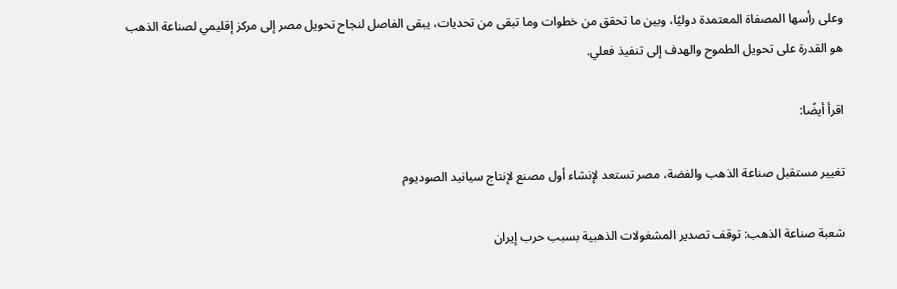وعلى رأسها المصفاة المعتمدة دوليًا، وبين ما تحقق من خطوات وما تبقى من تحديات، يبقى الفاصل لنجاح تحويل مصر إلى مركز إقليمي لصناعة الذهب هو القدرة على تحويل الطموح والهدف إلى تنفيذ فعلي.

اقرأ أيضًا:

تغيير مستقبل صناعة الذهب والفضة، مصر تستعد لإنشاء أول مصنع لإنتاج سيانيد الصوديوم

شعبة صناعة الذهب: توقف تصدير المشغولات الذهبية بسبب حرب إيران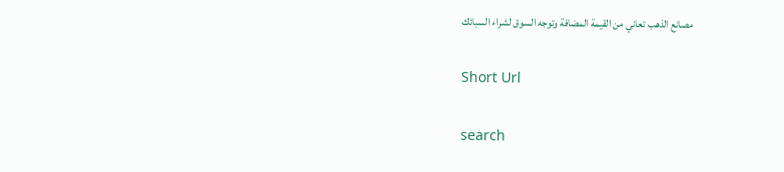مصانع الذهب تعاني من القيمة المضافة وتوجه السوق لشراء السبائك

Short Url

search